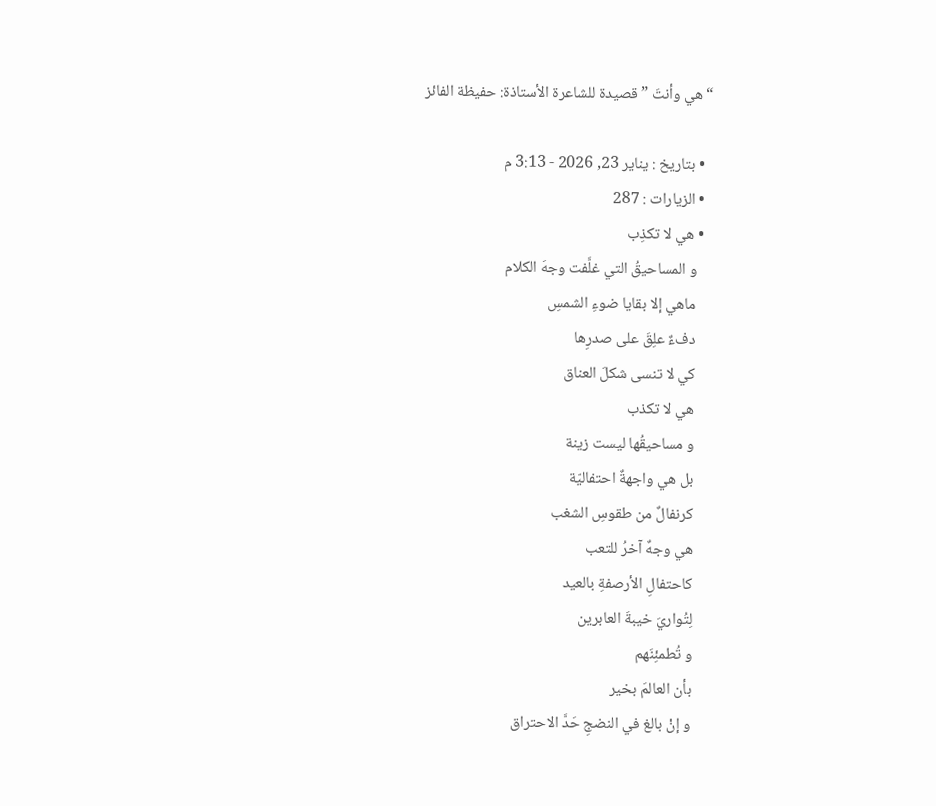“هي وأنتَ ” قصيدة للشاعرة الأستاذة: حفيظة الفائز

  • بتاريخ : يناير 23, 2026 - 3:13 م
  • الزيارات : 287
  • هي لا تكذِب
    و المساحيقُ التي غلَّفت وجهَ الكلام
    ماهي إلا بقايا ضوءِ الشمسِ
    دفءٌ علِقَ على صدرِها
    كي لا تنسى شكلَ العناق
    هي لا تكذب
    و مساحيقُها ليست زينة
    بل هي واجهةٌ احتفاليّة
    كرنفالٌ من طقوسِ الشغب
    هي وجهٌ آخرُ للتعب
    كاحتفالِ الأرصفةِ بالعيد
    لِتُواريَ خيبةَ العابرين
    و تُطمئِنَهم
    بأن العالمَ بخير
    و إنْ بالغ في النضجِ حَدَّ الاحتراق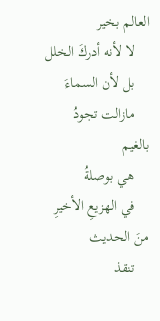العالم بخير
    لا لأنه أدركَ الخلل
    بل لأن السماءَ
    مازالت تجودُ بالغيم
    هي بوصلةُ
    في الهزيعِ الأخيرِ منَ الحديث
    تنقذ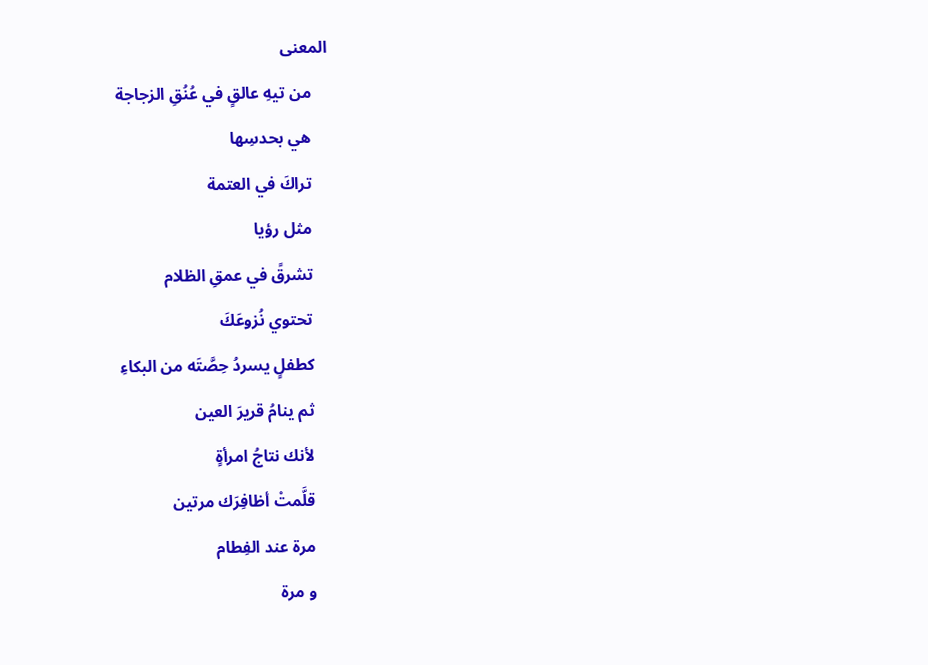المعنى
    من تيهِ عالقٍ في عُنُقِ الزجاجة
    هي بحدسِها
    تراكَ في العتمة
    مثل رؤيا
    تشرقً في عمقِ الظلام
    تحتوي نُزوعَكَ
    كطفلٍ يسردُ حِصَّتَه من البكاءِ
    ثم ينامُ قريرَ العين
    لأنك نتاجُ امرأةٍ
    قلَّمتْ أظافِرَك مرتين
    مرة عند الفِطام
    و مرة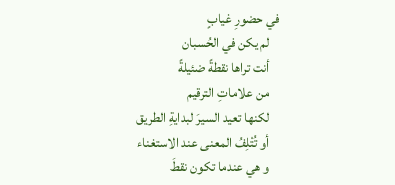في حضورِ غيابٍ
    لم يكن في الحُسبان
    أنت تراها نقطةً ضئيلةً
    من علاماتِ الترقيم
    لكنها تعيد السيرَ لبدايةِ الطريق
    أو تُتْلِفُ المعنى عند الاستغناء
    و هي عندما تكون نقطَ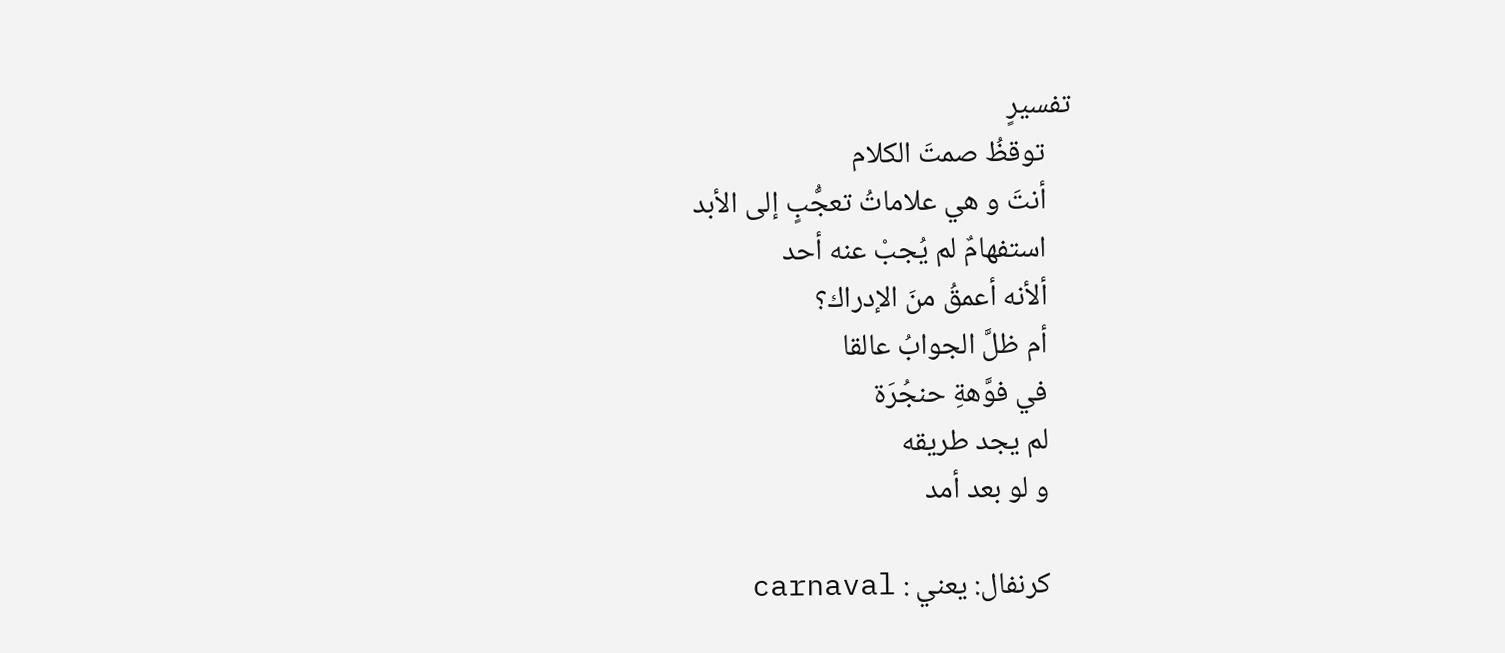تفسيرٍ
    توقظُ صمتَ الكلام
    أنتَ و هي علاماتُ تعجُّبٍ إلى الأبد
    استفهامٌ لم يُجبْ عنه أحد
    ألأنه أعمقُ منَ الإدراك؟
    أم ظلَّ الجوابُ عالقا
    في فوَّهةِ حنجُرَة
    لم يجد طريقه
    و لو بعد أمد

    كرنفال: يعني : carnaval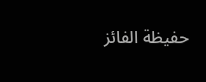حفيظة الفائز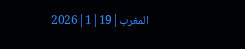المغرب|19|1|2026